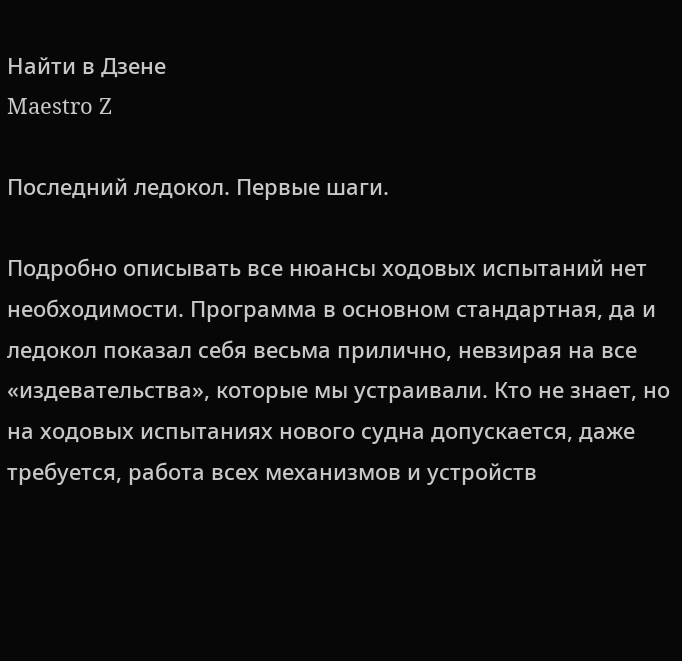Найти в Дзене
Maestro Z

Последний ледокол. Первые шаги.

Подробно описывать все нюансы ходовых испытаний нет необходимости. Программа в основном стандартная, да и ледокол показал себя весьма прилично, невзирая на все «издевательства», которые мы устраивали. Кто не знает, но на ходовых испытаниях нового судна допускается, даже требуется, работа всех механизмов и устройств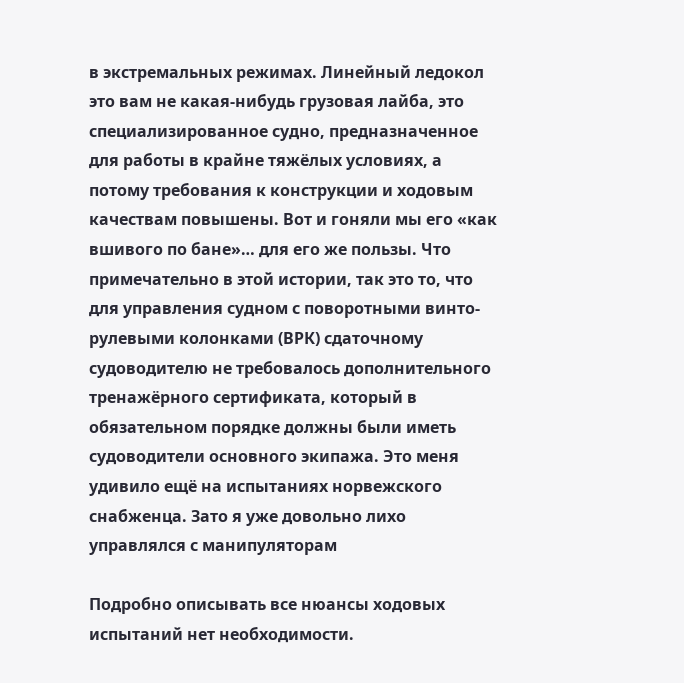в экстремальных режимах. Линейный ледокол это вам не какая-нибудь грузовая лайба, это специализированное судно, предназначенное для работы в крайне тяжёлых условиях, а потому требования к конструкции и ходовым качествам повышены. Вот и гоняли мы его «как вшивого по бане»… для его же пользы. Что примечательно в этой истории, так это то, что для управления судном с поворотными винто-рулевыми колонками (ВРК) сдаточному судоводителю не требовалось дополнительного тренажёрного сертификата, который в обязательном порядке должны были иметь судоводители основного экипажа. Это меня удивило ещё на испытаниях норвежского снабженца. Зато я уже довольно лихо управлялся с манипуляторам

Подробно описывать все нюансы ходовых испытаний нет необходимости.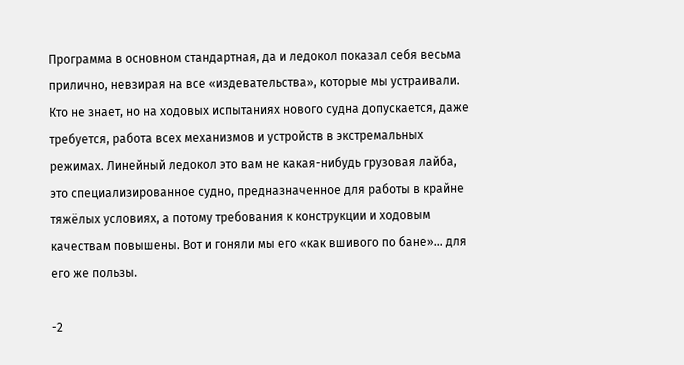Программа в основном стандартная, да и ледокол показал себя весьма прилично, невзирая на все «издевательства», которые мы устраивали. Кто не знает, но на ходовых испытаниях нового судна допускается, даже требуется, работа всех механизмов и устройств в экстремальных режимах. Линейный ледокол это вам не какая-нибудь грузовая лайба, это специализированное судно, предназначенное для работы в крайне тяжёлых условиях, а потому требования к конструкции и ходовым качествам повышены. Вот и гоняли мы его «как вшивого по бане»… для его же пользы.

-2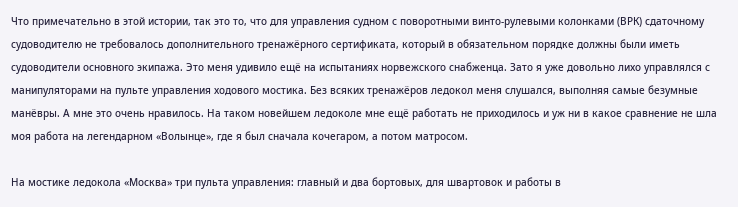Что примечательно в этой истории, так это то, что для управления судном с поворотными винто-рулевыми колонками (ВРК) сдаточному судоводителю не требовалось дополнительного тренажёрного сертификата, который в обязательном порядке должны были иметь судоводители основного экипажа. Это меня удивило ещё на испытаниях норвежского снабженца. Зато я уже довольно лихо управлялся с манипуляторами на пульте управления ходового мостика. Без всяких тренажёров ледокол меня слушался, выполняя самые безумные манёвры. А мне это очень нравилось. На таком новейшем ледоколе мне ещё работать не приходилось и уж ни в какое сравнение не шла моя работа на легендарном «Волынце», где я был сначала кочегаром, а потом матросом.

На мостике ледокола «Москва» три пульта управления: главный и два бортовых, для швартовок и работы в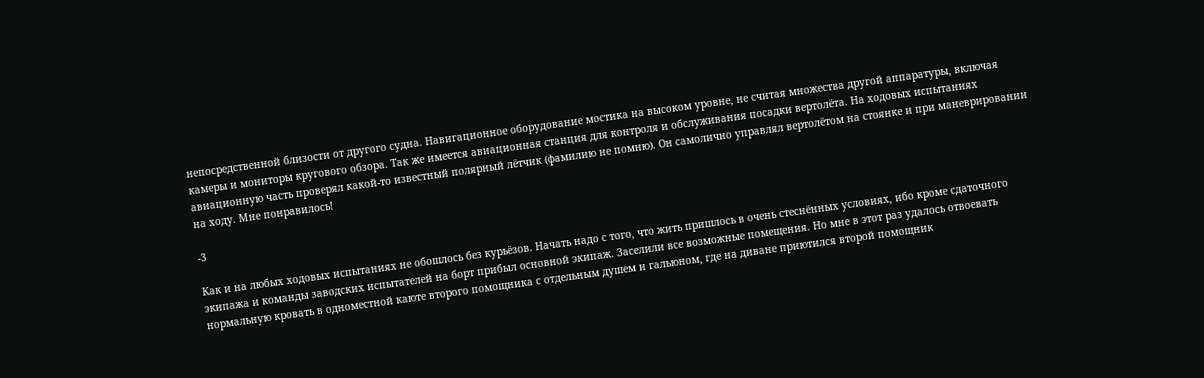непосредственной близости от другого судна. Навигационное оборудование мостика на высоком уровне, не считая множества другой аппаратуры, включая камеры и мониторы кругового обзора. Так же имеется авиационная станция для контроля и обслуживания посадки вертолёта. На ходовых испытаниях авиационную часть проверял какой-то известный полярный лётчик (фамилию не помню). Он самолично управлял вертолётом на стоянке и при маневрировании на ходу. Мне понравилось!

-3

Как и на любых ходовых испытаниях не обошлось без курьёзов. Начать надо с того, что жить пришлось в очень стеснённых условиях, ибо кроме сдаточного экипажа и команды заводских испытателей на борт прибыл основной экипаж. Заселили все возможные помещения. Но мне в этот раз удалось отвоевать нормальную кровать в одноместной каюте второго помощника с отдельным душем и гальюном, где на диване приютился второй помощник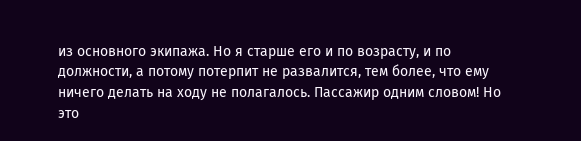из основного экипажа. Но я старше его и по возрасту, и по должности, а потому потерпит не развалится, тем более, что ему ничего делать на ходу не полагалось. Пассажир одним словом! Но это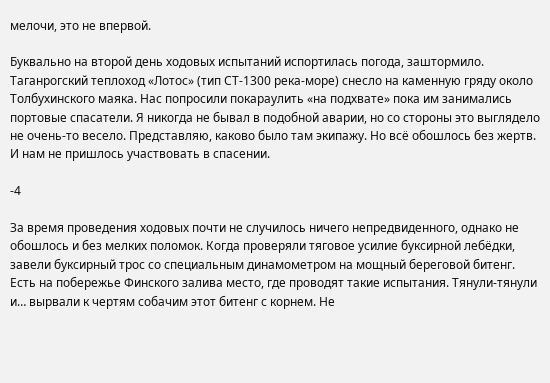мелочи, это не впервой.

Буквально на второй день ходовых испытаний испортилась погода, заштормило. Таганрогский теплоход «Лотос» (тип СТ-1300 река-море) снесло на каменную гряду около Толбухинского маяка. Нас попросили покараулить «на подхвате» пока им занимались портовые спасатели. Я никогда не бывал в подобной аварии, но со стороны это выглядело не очень-то весело. Представляю, каково было там экипажу. Но всё обошлось без жертв. И нам не пришлось участвовать в спасении.

-4

За время проведения ходовых почти не случилось ничего непредвиденного, однако не обошлось и без мелких поломок. Когда проверяли тяговое усилие буксирной лебёдки, завели буксирный трос со специальным динамометром на мощный береговой битенг. Есть на побережье Финского залива место, где проводят такие испытания. Тянули-тянули и… вырвали к чертям собачим этот битенг с корнем. Не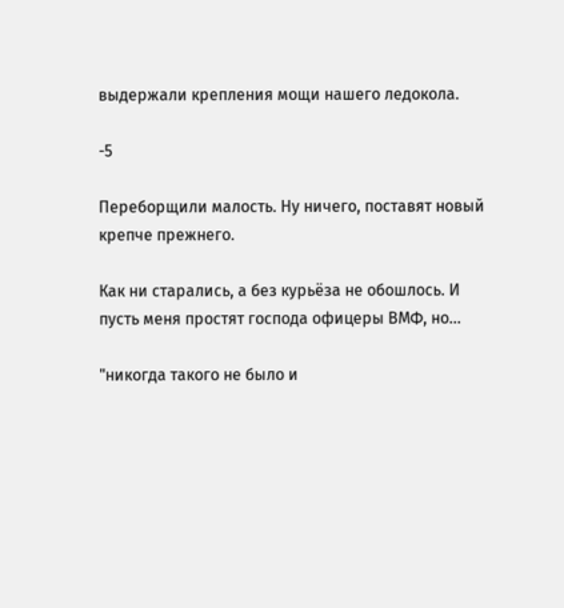выдержали крепления мощи нашего ледокола.

-5

Переборщили малость. Ну ничего, поставят новый крепче прежнего.

Как ни старались, а без курьёза не обошлось. И пусть меня простят господа офицеры ВМФ, но...

"никогда такого не было и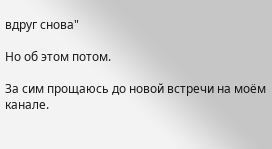вдруг снова"

Но об этом потом.

За сим прощаюсь до новой встречи на моём канале.